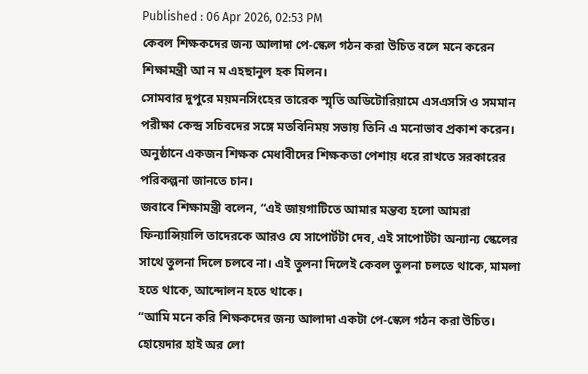Published : 06 Apr 2026, 02:53 PM
কেবল শিক্ষকদের জন্য আলাদা পে-স্কেল গঠন করা উচিত বলে মনে করেন শিক্ষামন্ত্রী আ ন ম এহছানুল হক মিলন।
সোমবার দুপুরে ময়মনসিংহের তারেক স্মৃতি অডিটোরিয়ামে এসএসসি ও সমমান পরীক্ষা কেন্দ্র সচিবদের সঙ্গে মতবিনিময় সভায় তিনি এ মনোভাব প্রকাশ করেন।
অনুষ্ঠানে একজন শিক্ষক মেধাবীদের শিক্ষকতা পেশায় ধরে রাখতে সরকারের পরিকল্পনা জানতে চান।
জবাবে শিক্ষামন্ত্রী বলেন, “এই জায়গাটিতে আমার মন্তব্য হলো আমরা ফিন্যান্সিয়ালি তাদেরকে আরও যে সাপোর্টটা দেব, এই সাপোর্টটা অন্যান্য স্কেলের সাথে তুলনা দিলে চলবে না। এই তুলনা দিলেই কেবল তুলনা চলতে থাকে, মামলা হতে থাকে, আন্দোলন হতে থাকে।
“আমি মনে করি শিক্ষকদের জন্য আলাদা একটা পে-স্কেল গঠন করা উচিত। হোয়েদার হাই অর লো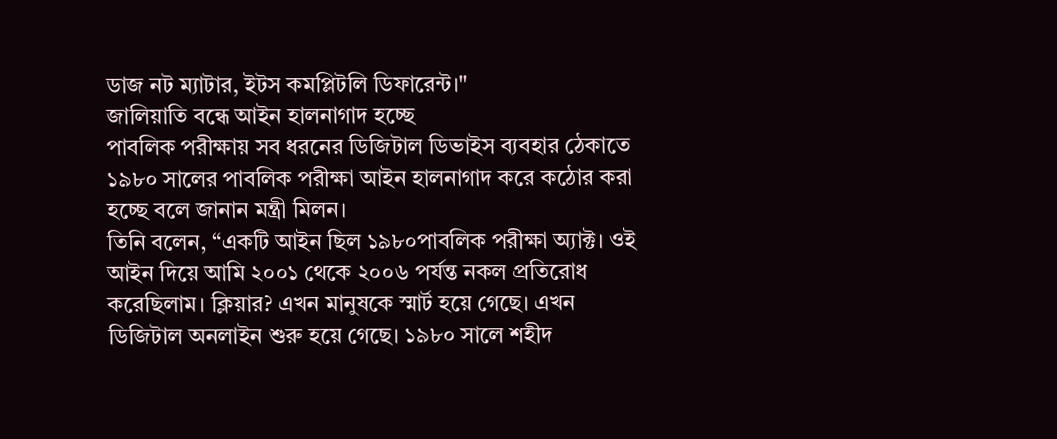ডাজ নট ম্যাটার, ইটস কমপ্লিটলি ডিফারেন্ট।"
জালিয়াতি বন্ধে আইন হালনাগাদ হচ্ছে
পাবলিক পরীক্ষায় সব ধরনের ডিজিটাল ডিভাইস ব্যবহার ঠেকাতে ১৯৮০ সালের পাবলিক পরীক্ষা আইন হালনাগাদ করে কঠোর করা হচ্ছে বলে জানান মন্ত্রী মিলন।
তিনি বলেন, “একটি আইন ছিল ১৯৮০পাবলিক পরীক্ষা অ্যাক্ট। ওই আইন দিয়ে আমি ২০০১ থেকে ২০০৬ পর্যন্ত নকল প্রতিরোধ করেছিলাম। ক্লিয়ার? এখন মানুষকে স্মার্ট হয়ে গেছে। এখন ডিজিটাল অনলাইন শুরু হয়ে গেছে। ১৯৮০ সালে শহীদ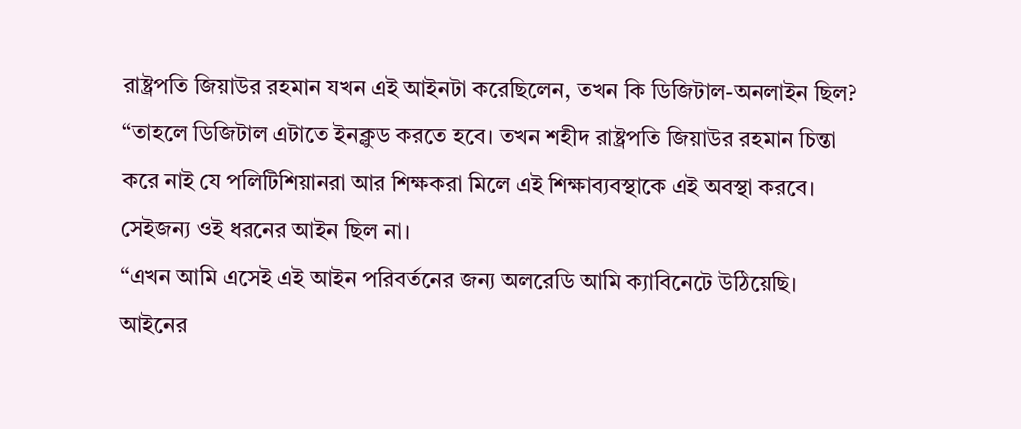রাষ্ট্রপতি জিয়াউর রহমান যখন এই আইনটা করেছিলেন, তখন কি ডিজিটাল-অনলাইন ছিল?
“তাহলে ডিজিটাল এটাতে ইনক্লুড করতে হবে। তখন শহীদ রাষ্ট্রপতি জিয়াউর রহমান চিন্তা করে নাই যে পলিটিশিয়ানরা আর শিক্ষকরা মিলে এই শিক্ষাব্যবস্থাকে এই অবস্থা করবে। সেইজন্য ওই ধরনের আইন ছিল না।
“এখন আমি এসেই এই আইন পরিবর্তনের জন্য অলরেডি আমি ক্যাবিনেটে উঠিয়েছি। আইনের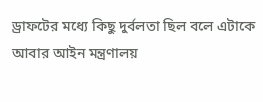ড্রাফটের মধ্যে কিছু দুর্বলতা ছিল বলে এটাকে আবার আইন মন্ত্রণালয়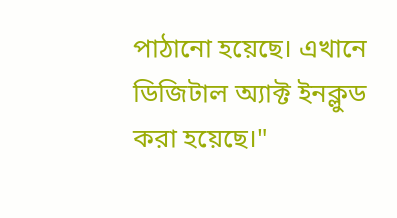পাঠানো হয়েছে। এখানে ডিজিটাল অ্যাক্ট ইনক্লুড করা হয়েছে।"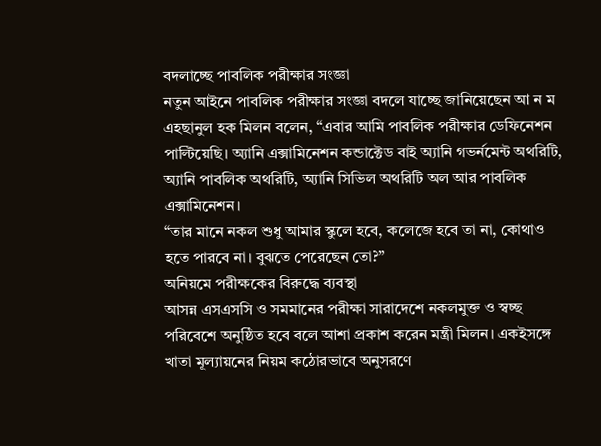বদলাচ্ছে পাবলিক পরীক্ষার সংজ্ঞা
নতুন আইনে পাবলিক পরীক্ষার সংজ্ঞা বদলে যাচ্ছে জানিয়েছেন আ ন ম এহছানুল হক মিলন বলেন, “এবার আমি পাবলিক পরীক্ষার ডেফিনেশন পাল্টিয়েছি। অ্যানি এক্সামিনেশন কন্ডাক্টেড বাই অ্যানি গভর্নমেন্ট অথরিটি, অ্যানি পাবলিক অথরিটি, অ্যানি সিভিল অথরিটি অল আর পাবলিক এক্সামিনেশন।
“তার মানে নকল শুধু আমার স্কুলে হবে, কলেজে হবে তা না, কোথাও হতে পারবে না। বুঝতে পেরেছেন তো?”
অনিয়মে পরীক্ষকের বিরুদ্ধে ব্যবস্থা
আসন্ন এসএসসি ও সমমানের পরীক্ষা সারাদেশে নকলমুক্ত ও স্বচ্ছ পরিবেশে অনুষ্ঠিত হবে বলে আশা প্রকাশ করেন মন্ত্রী মিলন। একইসঙ্গে খাতা মূল্যায়নের নিয়ম কঠোরভাবে অনুসরণে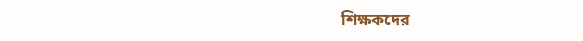শিক্ষকদের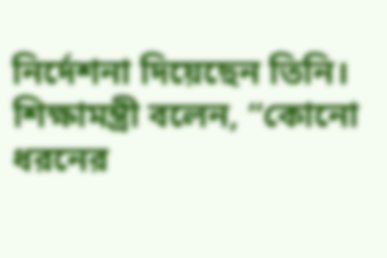নির্দেশনা দিয়েছেন তিনি।
শিক্ষামন্ত্রী বলেন, “কোনো ধরনের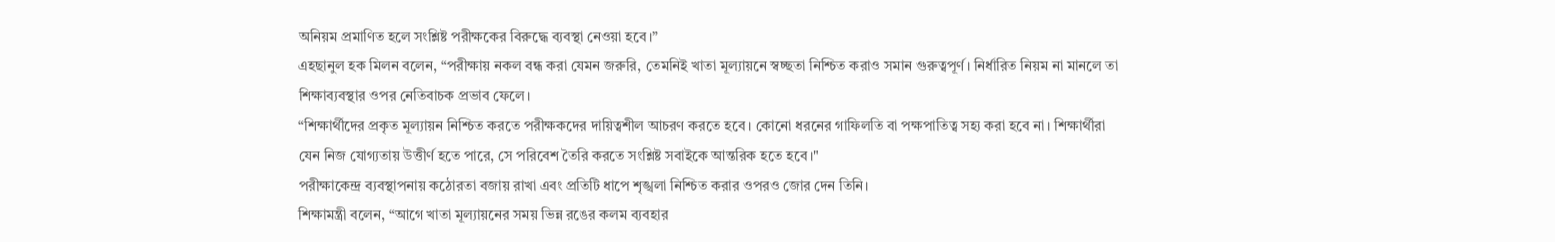অনিয়ম প্রমাণিত হলে সংশ্লিষ্ট পরীক্ষকের বিরুদ্ধে ব্যবস্থা নেওয়া হবে।”
এহছানুল হক মিলন বলেন, “পরীক্ষায় নকল বন্ধ করা যেমন জরুরি, তেমনিই খাতা মূল্যায়নে স্বচ্ছতা নিশ্চিত করাও সমান গুরুত্বপূর্ণ। নির্ধারিত নিয়ম না মানলে তা শিক্ষাব্যবস্থার ওপর নেতিবাচক প্রভাব ফেলে।
“শিক্ষার্থীদের প্রকৃত মূল্যায়ন নিশ্চিত করতে পরীক্ষকদের দায়িত্বশীল আচরণ করতে হবে। কোনো ধরনের গাফিলতি বা পক্ষপাতিত্ব সহ্য করা হবে না। শিক্ষার্থীরা যেন নিজ যোগ্যতায় উত্তীর্ণ হতে পারে, সে পরিবেশ তৈরি করতে সংশ্লিষ্ট সবাইকে আন্তরিক হতে হবে।"
পরীক্ষাকেন্দ্র ব্যবস্থাপনায় কঠোরতা বজায় রাখা এবং প্রতিটি ধাপে শৃঙ্খলা নিশ্চিত করার ওপরও জোর দেন তিনি।
শিক্ষামন্ত্রী বলেন, “আগে খাতা মূল্যায়নের সময় ভিন্ন রঙের কলম ব্যবহার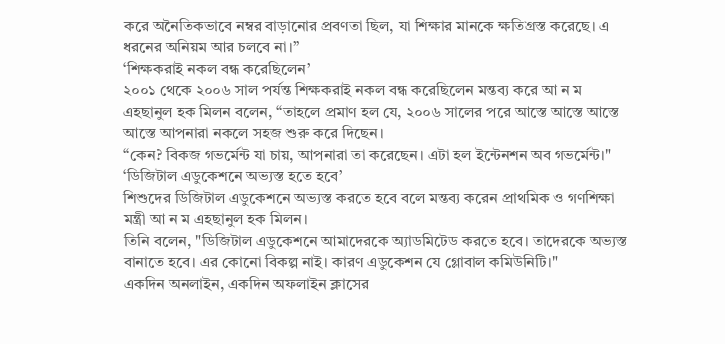করে অনৈতিকভাবে নম্বর বাড়ানোর প্রবণতা ছিল, যা শিক্ষার মানকে ক্ষতিগ্রস্ত করেছে। এ ধরনের অনিয়ম আর চলবে না।”
‘শিক্ষকরাই নকল বন্ধ করেছিলেন’
২০০১ থেকে ২০০৬ সাল পর্যন্ত শিক্ষকরাই নকল বন্ধ করেছিলেন মন্তব্য করে আ ন ম এহছানুল হক মিলন বলেন, “তাহলে প্রমাণ হল যে, ২০০৬ সালের পরে আস্তে আস্তে আস্তে আস্তে আপনারা নকলে সহজ শুরু করে দিছেন।
“কেন? বিকজ গভর্মেন্ট যা চায়, আপনারা তা করেছেন। এটা হল ইন্টেনশন অব গভর্মেন্ট।"
‘ডিজিটাল এডুকেশনে অভ্যস্ত হতে হবে’
শিশুদের ডিজিটাল এডুকেশনে অভ্যস্ত করতে হবে বলে মন্তব্য করেন প্রাথমিক ও গণশিক্ষা মন্ত্রী আ ন ম এহছানুল হক মিলন।
তিনি বলেন, "ডিজিটাল এডুকেশনে আমাদেরকে অ্যাডমিটেড করতে হবে। তাদেরকে অভ্যস্ত বানাতে হবে। এর কোনো বিকল্প নাই। কারণ এডুকেশন যে গ্লোবাল কমিউনিটি।"
একদিন অনলাইন, একদিন অফলাইন ক্লাসের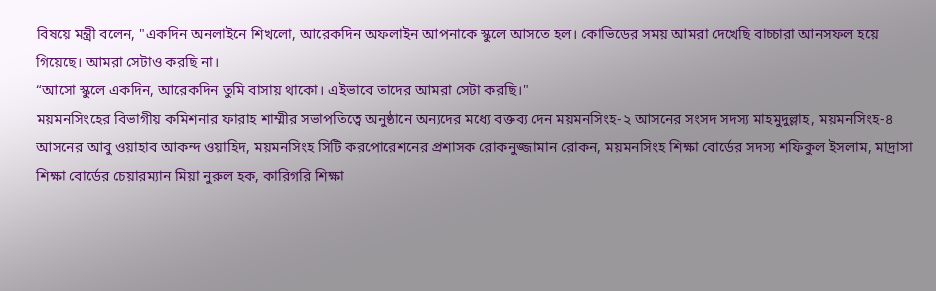বিষয়ে মন্ত্রী বলেন, "একদিন অনলাইনে শিখলো, আরেকদিন অফলাইন আপনাকে স্কুলে আসতে হল। কোভিডের সময় আমরা দেখেছি বাচ্চারা আনসফল হয়ে গিয়েছে। আমরা সেটাও করছি না।
“আসো স্কুলে একদিন, আরেকদিন তুমি বাসায় থাকো। এইভাবে তাদের আমরা সেটা করছি।"
ময়মনসিংহের বিভাগীয় কমিশনার ফারাহ শাম্মীর সভাপতিত্বে অনুষ্ঠানে অন্যদের মধ্যে বক্তব্য দেন ময়মনসিংহ-২ আসনের সংসদ সদস্য মাহমুদুল্লাহ, ময়মনসিংহ-৪ আসনের আবু ওয়াহাব আকন্দ ওয়াহিদ, ময়মনসিংহ সিটি করপোরেশনের প্রশাসক রোকনুজ্জামান রোকন, ময়মনসিংহ শিক্ষা বোর্ডের সদস্য শফিকুল ইসলাম, মাদ্রাসা শিক্ষা বোর্ডের চেয়ারম্যান মিয়া নুরুল হক, কারিগরি শিক্ষা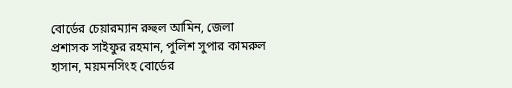বোর্ডের চেয়ারম্যান রুহুল আমিন, জেলা প্রশাসক সাইফুর রহমান, পুলিশ সুপার কামরুল হাসান, ময়মনসিংহ বোর্ডের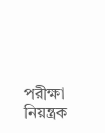পরীক্ষা নিয়ন্ত্রক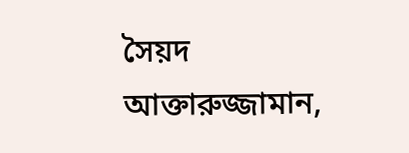সৈয়দ আক্তারুজ্জামান,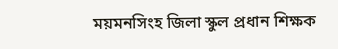ময়মনসিংহ জিলা স্কুল প্রধান শিক্ষক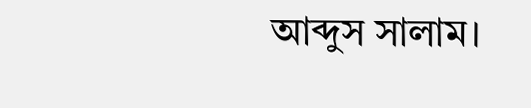আব্দুস সালাম।